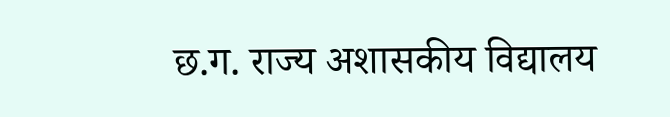छ.ग. राज्य अशासकीय विद्यालय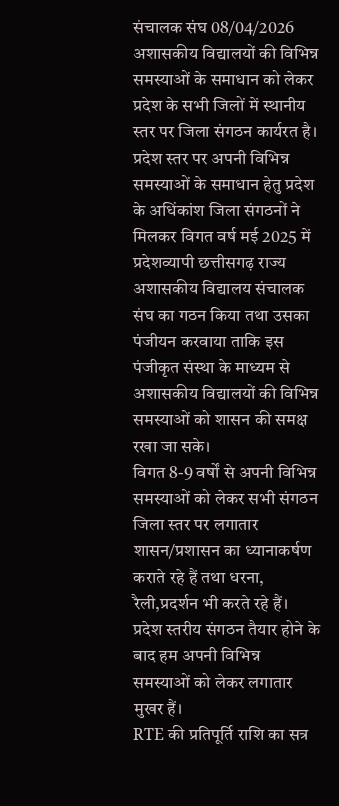संचालक संघ 08/04/2026
अशासकीय विद्यालयों की विभिन्न समस्याओं के समाधान को लेकर प्रदेश के सभी जिलों में स्थानीय स्तर पर जिला संगठन कार्यरत है। प्रदेश स्तर पर अपनी विभिन्न समस्याओं के समाधान हेतु प्रदेश के अधिंकांश जिला संगठनों ने मिलकर विगत वर्ष मई 2025 में प्रदेशव्यापी छत्तीसगढ़ राज्य अशासकीय विद्यालय संचालक संघ का गठन किया तथा उसका पंजीयन करवाया ताकि इस पंजीकृत संस्था के माध्यम से अशासकीय विद्यालयों की विभिन्न समस्याओं को शासन की समक्ष रखा जा सके।
विगत 8-9 वर्षों से अपनी विभिन्न समस्याओं को लेकर सभी संगठन जिला स्तर पर लगातार शासन/प्रशासन का ध्यानाकर्षण कराते रहे हैं तथा धरना, रैली,प्रदर्शन भी करते रहे हैं। प्रदेश स्तरीय संगठन तैयार होने के बाद हम अपनी विभिन्न समस्याओं को लेकर लगातार मुखर हैं।
RTE की प्रतिपूर्ति राशि का सत्र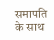समापति के साथ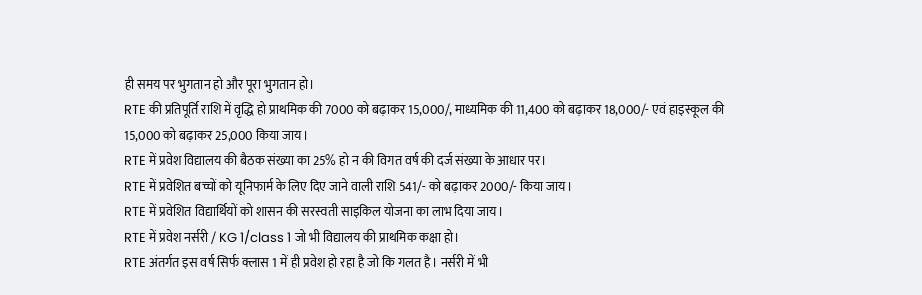ही समय पर भुगतान हो और पूरा भुगतान हो।
RTE की प्रतिपूर्ति राशि में वृद्धि हो प्राथमिक की 7000 को बढ़ाकर 15,000/, माध्यमिक की 11,400 को बढ़ाकर 18,000/- एवं हाइस्कूल की 15,000 को बढ़ाकर 25,000 किया जाय।
RTE में प्रवेश विद्यालय की बैठक संख्या का 25% हो न की विगत वर्ष की दर्ज संख्या के आधार पर।
RTE में प्रवेशित बच्चों को यूनिफार्म के लिए दिए जाने वाली राशि 541/- को बढ़ाकर 2000/- किया जाय।
RTE में प्रवेशित विद्यार्थियों को शासन की सरस्वती साइकिल योजना का लाभ दिया जाय।
RTE में प्रवेश नर्सरी / KG 1/class 1 जो भी विद्यालय की प्राथमिक कक्षा हो।
RTE अंतर्गत इस वर्ष सिर्फ क्लास 1 में ही प्रवेश हो रहा है जो कि गलत है। नर्सरी में भी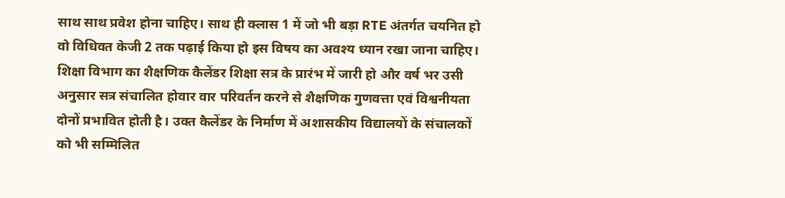साथ साथ प्रवेश होना चाहिए। साथ ही क्लास 1 में जो भी बड़ा RTE अंतर्गत चयनित हो वो विधिवत केजी 2 तक पढ़ाई किया हो इस विषय का अवश्य ध्यान रखा जाना चाहिए।
शिक्षा विभाग का शैक्षणिक कैलेंडर शिक्षा सत्र के प्रारंभ में जारी हो और वर्ष भर उसी अनुसार सत्र संचालित होवार वार परिवर्तन करने से शैक्षणिक गुणवत्ता एवं विश्वनीयता दोनों प्रभावित होती है। उक्त कैलेंडर के निर्माण में अशासकीय विद्यालयों के संचालकों को भी सम्मिलित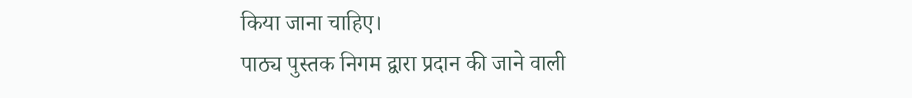किया जाना चाहिए।
पाठ्य पुस्तक निगम द्वारा प्रदान की जाने वाली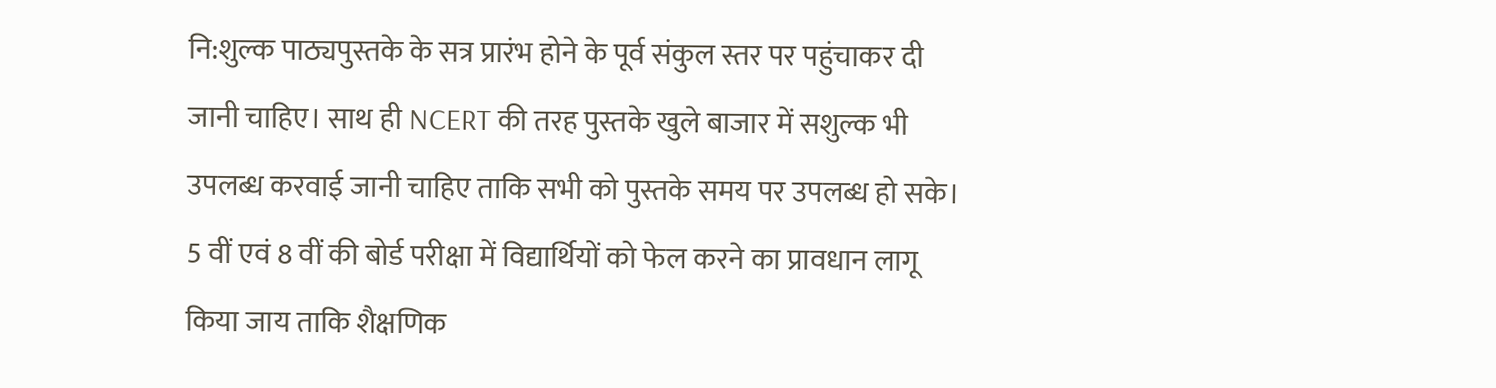नि:शुल्क पाठ्यपुस्तके के सत्र प्रारंभ होने के पूर्व संकुल स्तर पर पहुंचाकर दी जानी चाहिए। साथ ही NCERT की तरह पुस्तके खुले बाजार में सशुल्क भी उपलब्ध करवाई जानी चाहिए ताकि सभी को पुस्तके समय पर उपलब्ध हो सके।
5 वीं एवं 8 वीं की बोर्ड परीक्षा में विद्यार्थियों को फेल करने का प्रावधान लागू किया जाय ताकि शैक्षणिक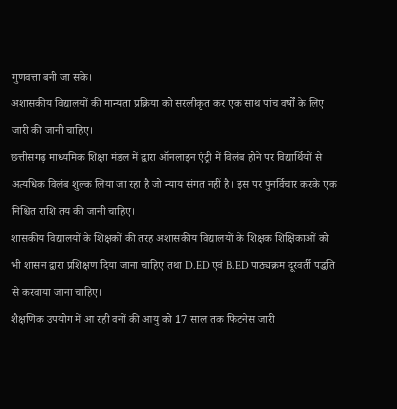गुणवत्ता बनी जा सके।
अशासकीय विद्यालयों की मान्यता प्रक्रिया को सरलीकृत कर एक साथ पांच वर्षों के लिए जारी की जानी चाहिए।
छत्तीसगढ़ माध्यमिक शिक्षा मंडल में द्वारा ऑनलाइन एंट्री में विलंब होने पर विद्यार्थियों से अत्यधिक विलंब शुल्क लिया जा रहा है जो न्याय संगत नहीं है। इस पर पुनर्विचार करके एक निश्चित राशि तय की जानी चाहिए।
शासकीय विद्यालयों के शिक्षकों की तरह अशासकीय विद्यालयों के शिक्षक शिक्षिकाओं को भी शासन द्वारा प्रशिक्षण दिया जाना चाहिए तथा D.ED एवं B.ED पाठ्यक्रम दूरवर्ती पद्धति से करवाया जाना चाहिए।
शैक्षणिक उपयोग में आ रही वनों की आयु को 17 साल तक फिटनेस जारी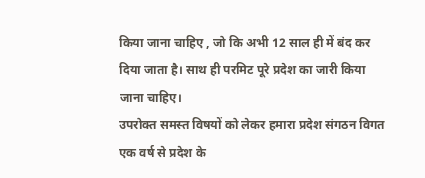किया जाना चाहिए , जो कि अभी 12 साल ही में बंद कर दिया जाता है। साथ ही परमिट पूरे प्रदेश का जारी किया जाना चाहिए।
उपरोक्त समस्त विषयों को लेकर हमारा प्रदेश संगठन विगत एक वर्ष से प्रदेश के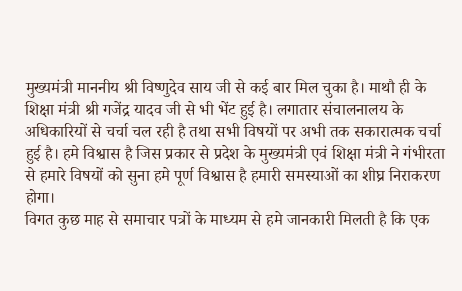मुख्यमंत्री माननीय श्री विष्णुदेव साय जी से कई बार मिल चुका है। माथौ ही के शिक्षा मंत्री श्री गजेंद्र यादव जी से भी भेंट हुई है। लगातार संचालनालय के अधिकारियों से चर्चा चल रही है तथा सभी विषयों पर अभी तक सकारात्मक चर्चा हुई है। हमे विश्वास है जिस प्रकार से प्रदेश के मुख्यमंत्री एवं शिक्षा मंत्री ने गंभीरता से हमारे विषयों को सुना हमे पूर्ण विश्वास है हमारी समस्याओं का शीघ्र निराकरण होगा।
विगत कुछ माह से समाचार पत्रों के माध्यम से हमे जानकारी मिलती है कि एक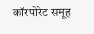कॉरपोरेट समूह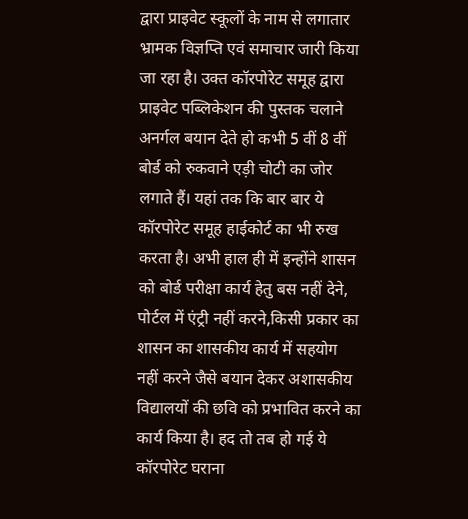द्वारा प्राइवेट स्कूलों के नाम से लगातार भ्रामक विज्ञप्ति एवं समाचार जारी किया जा रहा है। उक्त कॉरपोरेट समूह द्वारा प्राइवेट पब्लिकेशन की पुस्तक चलाने अनर्गल बयान देते हो कभी 5 वीं 8 वीं बोर्ड को रुकवाने एड़ी चोटी का जोर लगाते हैं। यहां तक कि बार बार ये कॉरपोरेट समूह हाईकोर्ट का भी रुख करता है। अभी हाल ही में इन्होंने शासन को बोर्ड परीक्षा कार्य हेतु बस नहीं देने, पोर्टल में एंट्री नहीं करने,किसी प्रकार का शासन का शासकीय कार्य में सहयोग नहीं करने जैसे बयान देकर अशासकीय विद्यालयों की छवि को प्रभावित करने का कार्य किया है। हद तो तब हो गई ये कॉरपोरेट घराना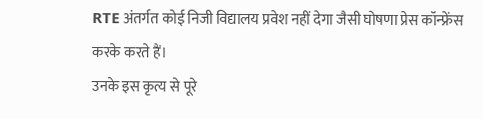RTE अंतर्गत कोई निजी विद्यालय प्रवेश नहीं देगा जैसी घोषणा प्रेस कॉन्फ्रेंस करके करते हैं।
उनके इस कृत्य से पूरे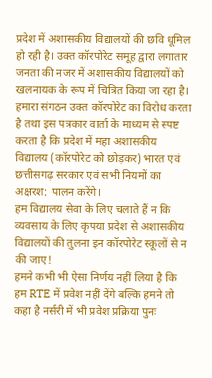प्रदेश में अशासकीय विद्यालयों की छवि धूमिल हो रही है। उक्त कॉरपोरेट समूह द्वारा लगातार जनता की नजर में अशासकीय विद्यालयों को खलनायक के रूप में चित्रित किया जा रहा है।
हमारा संगठन उक्त कॉरपोरेट का विरोध करता है तथा इस पत्रकार वार्ता के माध्यम से स्पष्ट करता है कि प्रदेश में महा अशासकीय विद्यालय (कॉरपोरेट को छोड़कर) भारत एवं छत्तीसगढ़ सरकार एवं सभी नियमों का अक्षरश: पालन करेंगे।
हम विद्यालय सेवा के लिए चलाते हैं न कि व्यवसाय के लिए कृपया प्रदेश से अशासकीय विद्यालयों की तुलना इन कॉरपोरेट स्कूलों से न की जाए!
हमने कभी भी ऐसा निर्णय नहीं लिया है कि हम RTE में प्रवेश नहीं देंगे बल्कि हमने तो कहा है नर्सरी में भी प्रवेश प्रक्रिया पुनः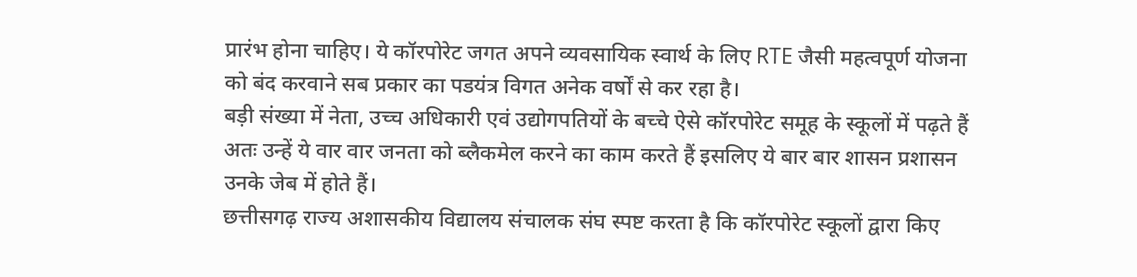प्रारंभ होना चाहिए। ये कॉरपोरेट जगत अपने व्यवसायिक स्वार्थ के लिए RTE जैसी महत्वपूर्ण योजना को बंद करवाने सब प्रकार का पडयंत्र विगत अनेक वर्षों से कर रहा है।
बड़ी संख्या में नेता, उच्च अधिकारी एवं उद्योगपतियों के बच्चे ऐसे कॉरपोरेट समूह के स्कूलों में पढ़ते हैं अतः उन्हें ये वार वार जनता को ब्लैकमेल करने का काम करते हैं इसलिए ये बार बार शासन प्रशासन उनके जेब में होते हैं।
छत्तीसगढ़ राज्य अशासकीय विद्यालय संचालक संघ स्पष्ट करता है कि कॉरपोरेट स्कूलों द्वारा किए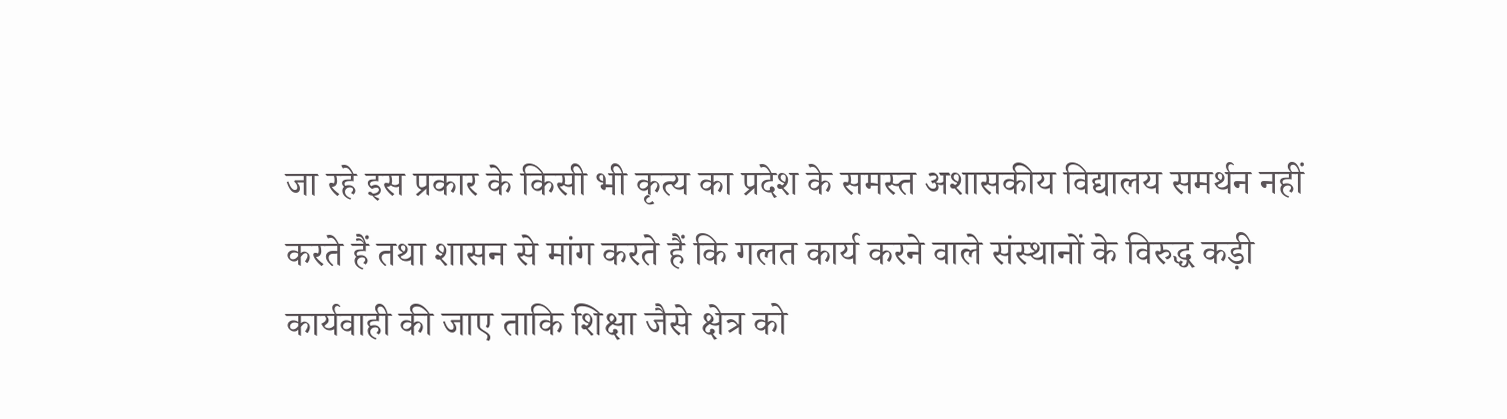जा रहे इस प्रकार के किसी भी कृत्य का प्रदेश के समस्त अशासकीय विद्यालय समर्थन नहीं करते हैं तथा शासन से मांग करते हैं कि गलत कार्य करने वाले संस्थानों के विरुद्ध कड़ी कार्यवाही की जाए ताकि शिक्षा जैसे क्षेत्र को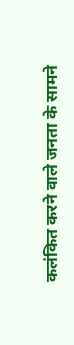कलंकित करने वाले जनता के सामने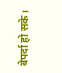बेपर्दा हो सके।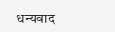धन्यवाद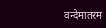वन्देमातरम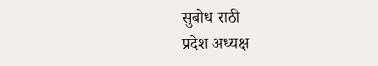सुबोध राठी
प्रदेश अध्यक्ष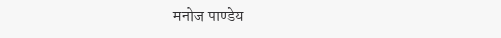मनोज पाण्डेय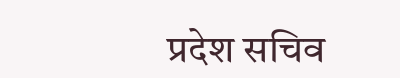प्रदेश सचिव